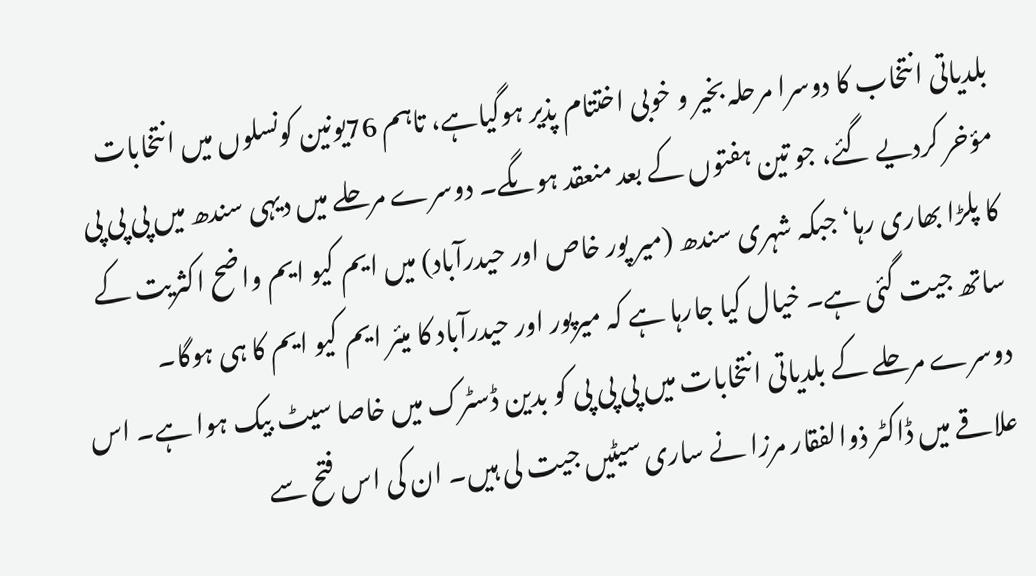بلدیاتی انتخاب کا دوسرا مرحلہ بخیر و خوبی اختتام پذیر ہوگیاہے، تاہم 76یونین کونسلوں میں انتخابات مؤخر کردیے گئے، جو تین ہفتوں کے بعد منعقد ہوںگے۔ دوسرے مرحلے میں دیہی سندھ میں پی پی پی کا پلڑا بھاری رہا‘ جبکہ شہری سندھ (میر پور خاص اور حیدرآباد) میں ایم کیو ایم واضح اکثریت کے ساتھ جیت گئی ہے۔ خیال کیا جارہا ہے کہ میرپور اور حیدرآباد کا میئر ایم کیو ایم کا ہی ہوگا۔ دوسرے مرحلے کے بلدیاتی انتخابات میں پی پی پی کو بدین ڈسٹرک میں خاصا سیٹ بیک ہوا ہے۔ اس علاقے میں ڈاکٹر ذوالفقار مرزا نے ساری سیٹیں جیت لی ہیں۔ ان کی اس فتح سے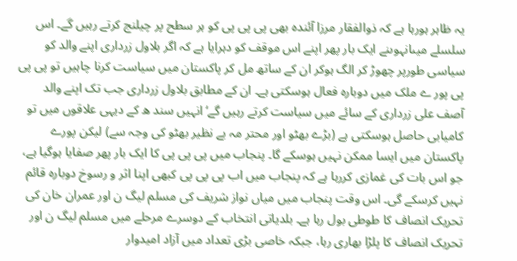یہ ظاہر ہورہا ہے کہ ذوالفقار مرزا آئندہ بھی پی پی پی کو ہر سطح پر چیلنج کرتے رہیں گے۔ اس سلسلے میںانہوںنے ایک بار پھر اپنے اس موقف کو دہرایا ہے کہ اگر بلاول زرداری اپنے والد کو سیاسی طورپر چھوڑ کر الگ ہوکر ان کے ساتھ مل کر پاکستان میں سیاست کرنا چاہیں تو پی پی پی پور ے ملک میں دوبارہ فعال ہوسکتی ہے۔ ان کے مطابق بلاول زرداری جب تک اپنے والد آصف علی زرداری کے سائے میں سیاست کرتے رہیں گے‘ انہیں سند ھ کے دیہی علاقوں میں تو کامیابی حاصل ہوسکتی ہے (بڑے بھٹو اور محتر مہ بے نظیر بھٹو کی وجہ سے) لیکن پورے پاکستان میں ایسا ممکن نہیں ہوسکے گا۔ پنجاب میں پی پی پی کا ایک بار پھر صفایا ہوگیا ہے، جو اس بات کی غمازی کررہا ہے کہ پنجاب میں اب پی پی پی کبھی اپنا اثر و رسوخ دوبارہ قائم نہیں کرسکے گی۔ اس وقت پنجاب میں میاں نواز شریف کی مسلم لیگ ن اور عمران خان کی تحریک انصاف کا طوطی بول رہا ہے۔ بلدیاتی انتخاب کے دوسرے مرحلے میں مسلم لیگ ن اور تحریک انصاف کا پلڑا بھاری رہا، جبکہ خاصی بڑی تعداد میں آزاد امیدوار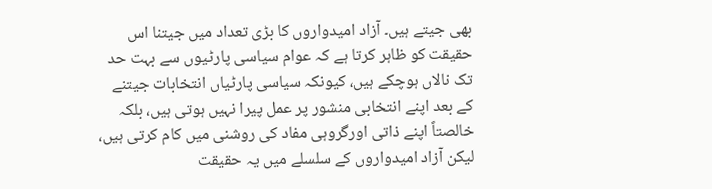بھی جیتے ہیں۔ آزاد امیدواروں کا بڑی تعداد میں جیتنا اس حقیقت کو ظاہر کرتا ہے کہ عوام سیاسی پارٹیوں سے بہت حد تک نالاں ہوچکے ہیں، کیونکہ سیاسی پارٹیاں انتخابات جیتنے کے بعد اپنے انتخابی منشور پر عمل پیرا نہیں ہوتی ہیں، بلکہ خالصتاً اپنے ذاتی اورگروہی مفاد کی روشنی میں کام کرتی ہیں، لیکن آزاد امیدواروں کے سلسلے میں یہ حقیقت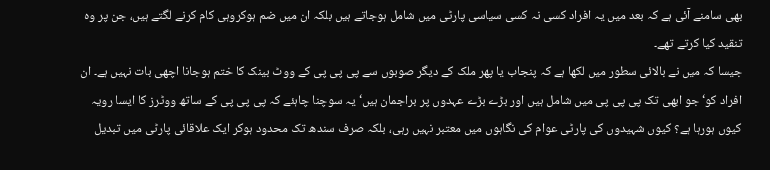بھی سامنے آئی ہے کہ بعد میں یہ افراد کسی نہ کسی سیاسی پارٹی میں شامل ہوجاتے ہیں بلکہ ان میں ضم ہوکروہی کام کرنے لگتے ہیں، جن پر وہ تنقید کیا کرتے تھے۔
جیسا کہ میں نے بالائی سطور میں لکھا ہے کہ پنجاب یا پھر ملک کے دیگر صوبوں سے پی پی پی کے ووٹ بینک کا ختم ہوجانا اچھی بات نہیں ہے۔ ان افراد کو‘ جو ابھی تک پی پی پی میں شامل ہیں اور بڑے بڑے عہدوں پر براجمان ہیں‘ یہ سوچنا چاہئے کہ پی پی پی کے ساتھ ووٹرز کا ایسا رویہ کیوں ہورہا ہے؟ کیوں شہیدوں کی پارٹی عوام کی نگاہوں میں معتبر نہیں رہی، بلکہ صرف سندھ تک محدود ہوکر ایک علاقائی پارٹی میں تبدیل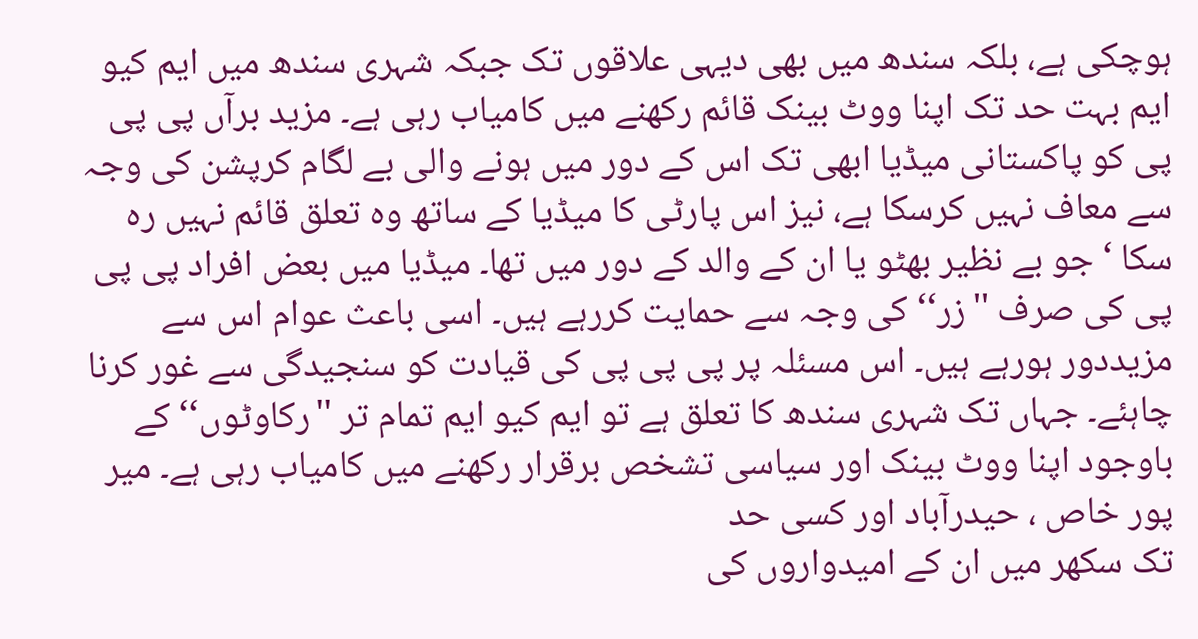ہوچکی ہے، بلکہ سندھ میں بھی دیہی علاقوں تک جبکہ شہری سندھ میں ایم کیو ایم بہت حد تک اپنا ووٹ بینک قائم رکھنے میں کامیاب رہی ہے۔ مزید برآں پی پی پی کو پاکستانی میڈیا ابھی تک اس کے دور میں ہونے والی بے لگام کرپشن کی وجہ سے معاف نہیں کرسکا ہے، نیز اس پارٹی کا میڈیا کے ساتھ وہ تعلق قائم نہیں رہ سکا ‘ جو بے نظیر بھٹو یا ان کے والد کے دور میں تھا۔ میڈیا میں بعض افراد پی پی پی کی صرف ''زر‘‘ کی وجہ سے حمایت کررہے ہیں۔ اسی باعث عوام اس سے مزیددور ہورہے ہیں۔ اس مسئلہ پر پی پی پی کی قیادت کو سنجیدگی سے غور کرنا چاہئے۔ جہاں تک شہری سندھ کا تعلق ہے تو ایم کیو ایم تمام تر ''رکاوٹوں‘‘ کے باوجود اپنا ووٹ بینک اور سیاسی تشخص برقرار رکھنے میں کامیاب رہی ہے۔ میر پور خاص ، حیدرآباد اور کسی حد
تک سکھر میں ان کے امیدواروں کی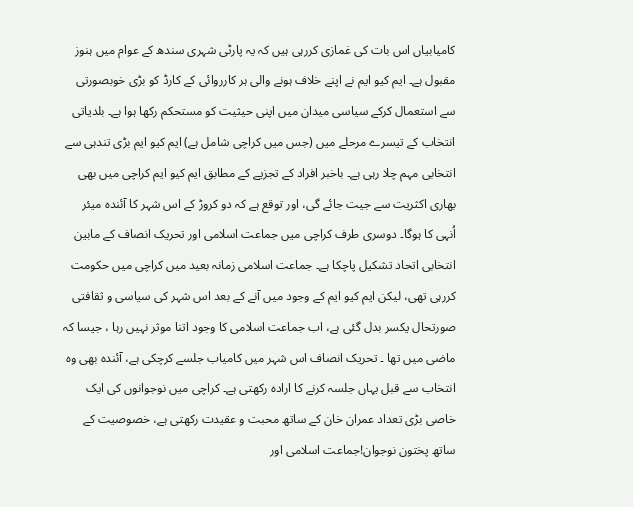کامیابیاں اس بات کی غمازی کررہی ہیں کہ یہ پارٹی شہری سندھ کے عوام میں ہنوز مقبول ہے۔ ایم کیو ایم نے اپنے خلاف ہونے والی ہر کارروائی کے کارڈ کو بڑی خوبصورتی سے استعمال کرکے سیاسی میدان میں اپنی حیثیت کو مستحکم رکھا ہوا ہے۔ بلدیاتی انتخاب کے تیسرے مرحلے میں (جس میں کراچی شامل ہے) ایم کیو ایم بڑی تندہی سے انتخابی مہم چلا رہی ہے۔ باخبر افراد کے تجزیے کے مطابق ایم کیو ایم کراچی میں بھی بھاری اکثریت سے جیت جائے گی، اور توقع ہے کہ دو کروڑ کے اس شہر کا آئندہ میئر اُنہی کا ہوگا۔ دوسری طرف کراچی میں جماعت اسلامی اور تحریک انصاف کے مابین انتخابی اتحاد تشکیل پاچکا ہے۔ جماعت اسلامی زمانہ بعید میں کراچی میں حکومت کررہی تھی، لیکن ایم کیو ایم کے وجود میں آنے کے بعد اس شہر کی سیاسی و ثقافتی صورتحال یکسر بدل گئی ہے، اب جماعت اسلامی کا وجود اتنا موثر نہیں رہا ، جیسا کہ ماضی میں تھا ۔ تحریک انصاف اس شہر میں کامیاب جلسے کرچکی ہے، آئندہ بھی وہ انتخاب سے قبل یہاں جلسہ کرنے کا ارادہ رکھتی ہے۔ کراچی میں نوجوانوں کی ایک خاصی بڑی تعداد عمران خان کے ساتھ محبت و عقیدت رکھتی ہے، خصوصیت کے ساتھ پختون نوجوان!جماعت اسلامی اور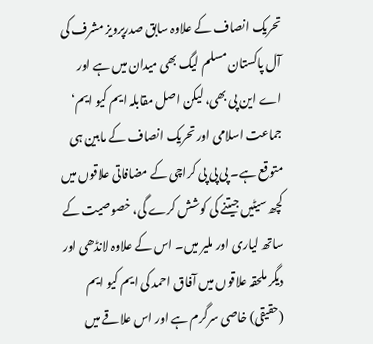تحریک انصاف کے علاوہ سابق صدرپرویز مشرف کی آل پاکستان مسلم لیگ بھی میدان میں ہے اور اے این پی بھی، لیکن اصل مقابلہ ایم کیو ایم‘ جماعت اسلامی اور تحریک انصاف کے مابین ہی متوقع ہے۔ پی پی پی کراچی کے مضافاتی علاقوں میں کچھ سیٹیں جیتنے کی کوشش کرے گی، خصوصیت کے ساتھ لیاری اور ملیر میں۔ اس کے علاوہ لانڈھی اور دیگر ملحقہ علاقوں میں آفاق احمد کی ایم کیو ایم (حقیقی) خاصی سرگرم ہے اور اس علاقے میں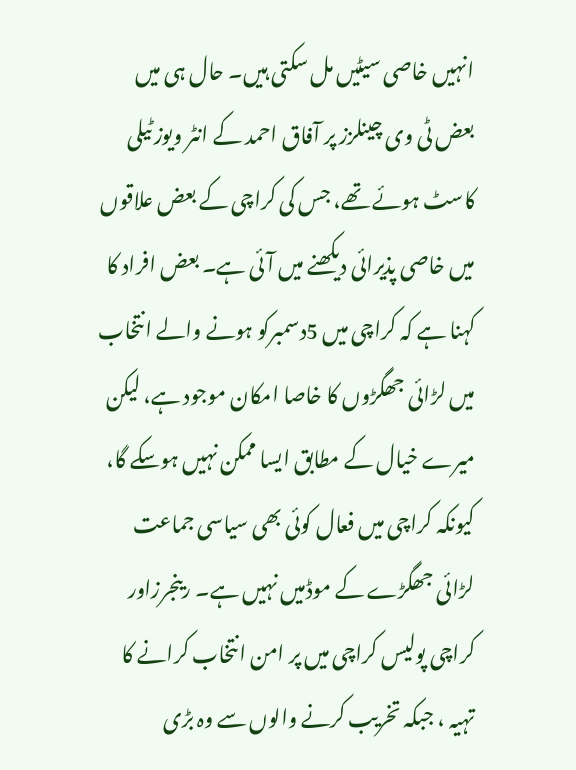انہیں خاصی سیٹیں مل سکتی ہیں۔ حال ہی میں بعض ٹی وی چینلزز پر آفاق احمد کے انٹر ویوز ٹیلی کاسٹ ہوئے تھے، جس کی کراچی کے بعض علاقوں میں خاصی پذیرائی دیکھنے میں آئی ہے۔ بعض افراد کا کہنا ہے کہ کراچی میں 5دسمبرکو ہونے والے انتخاب میں لڑائی جھگڑوں کا خاصا امکان موجود ہے، لیکن میرے خیال کے مطابق ایسا ممکن نہیں ہوسکے گا، کیونکہ کراچی میں فعال کوئی بھی سیاسی جماعت لڑائی جھگڑے کے موڈمیں نہیں ہے۔ رینجرزاور کراچی پولیس کراچی میں پر امن انتخاب کرانے کا تہیہ ، جبکہ تخریب کرنے والوں سے وہ بڑی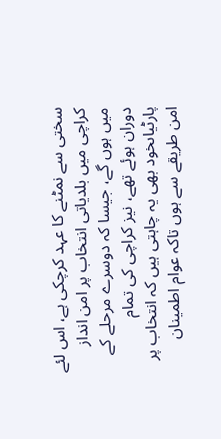سختی سے نمٹنے کا عہد کرچکی ہے، اس لئے کراچی میں بلدیاتی انتخاب پر امن انداز میں ہوں گے، جیسا کہ دوسرے مرحلے کے دوران ہوئے تھے، نیز کراچی کی تمام پارٹیاںخود بھی یہ چاہتی ہیں کہ انتخاب پر امن طریقے سے ہوں تاکہ عوام اطمینان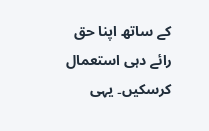کے ساتھ اپنا حق رائے دہی استعمال کرسکیں۔ یہی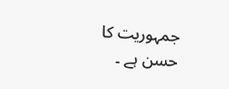جمہوریت کا حسن ہے ۔